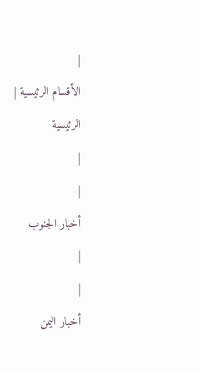|
الأقسام الرئيسية |
الرئيسية
|
|
أخبار الجنوب
|
|
أخبار اليمن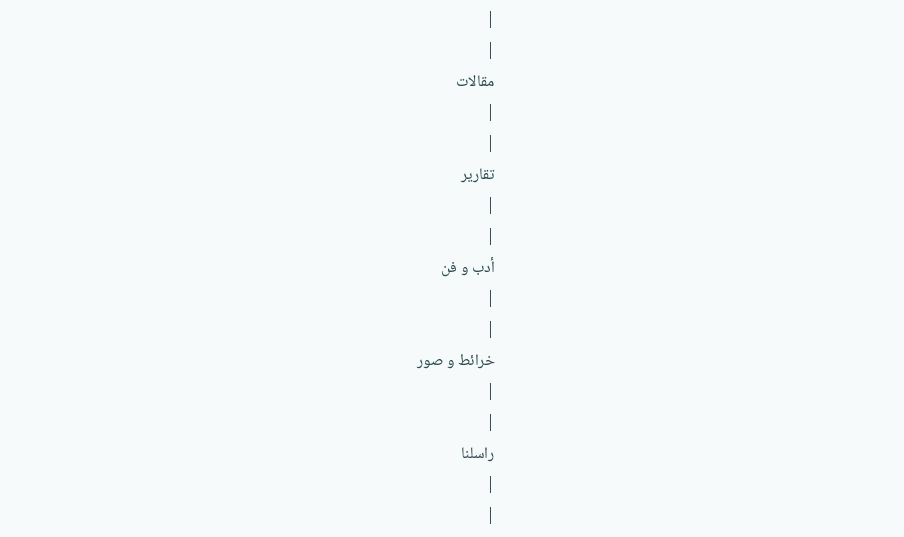|
|
مقالات
|
|
تقارير
|
|
أدب و فن
|
|
خرائط و صور
|
|
راسلنا
|
|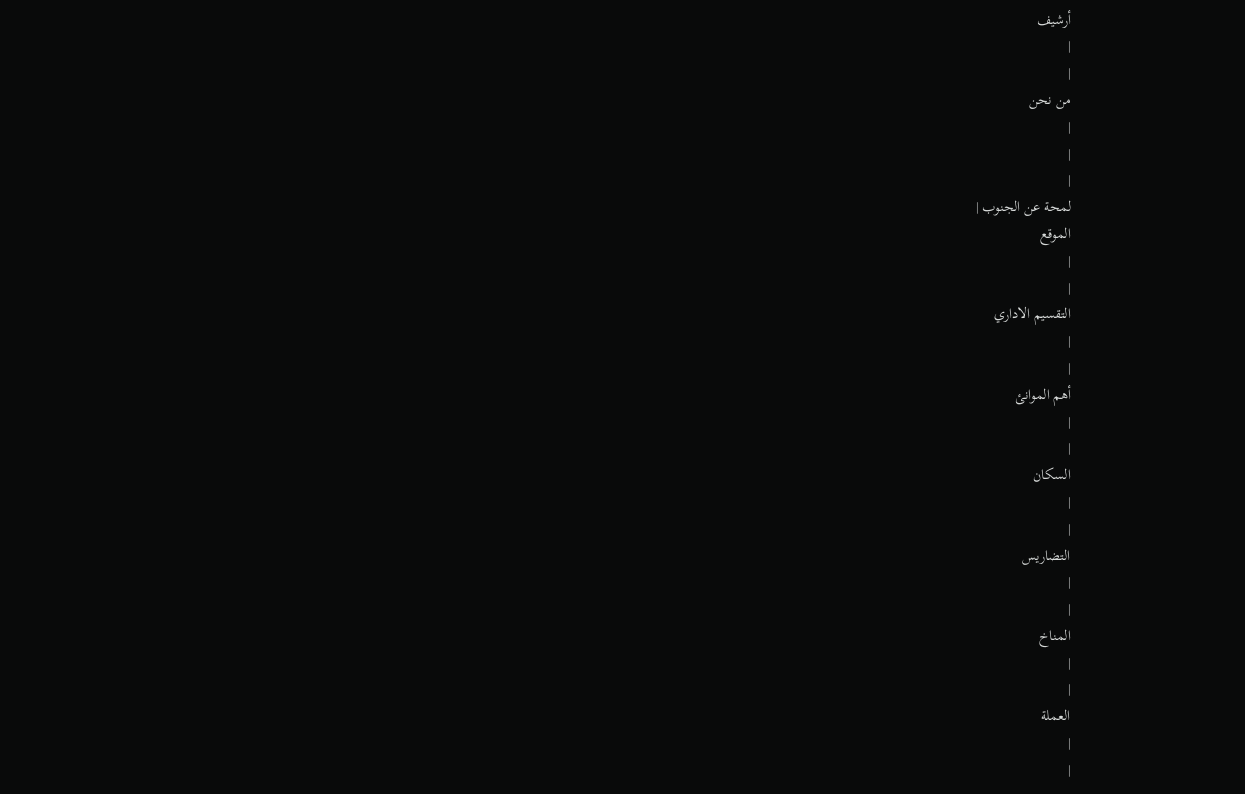أرشيف
|
|
من نحن
|
|
|
لمحة عن الجنوب |
الموقع
|
|
التقسيم الاداري
|
|
أهم الموانئ
|
|
السكان
|
|
التضاريس
|
|
المناخ
|
|
العملة
|
|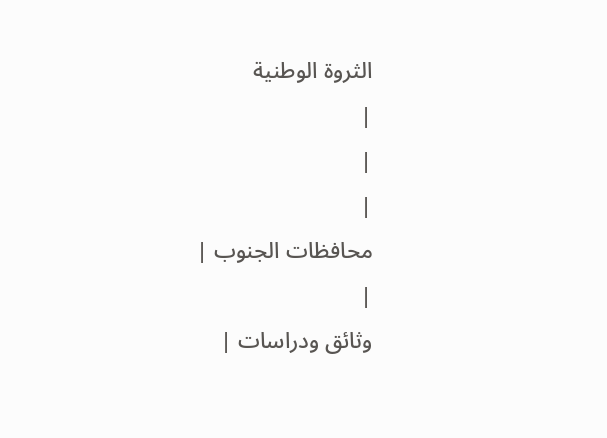الثروة الوطنية
|
|
|
محافظات الجنوب |
|
وثائق ودراسات |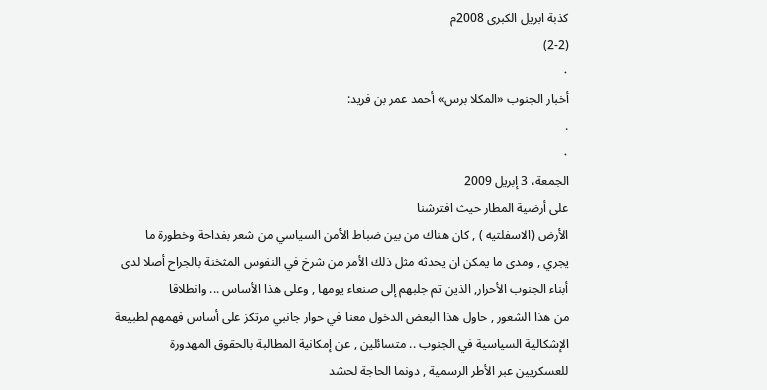كذبة ابريل الكبرى 2008م
(2-2)
٠
أخبار الجنوب «المكلا برس» أحمد عمر بن فريد:
.
٠
الجمعة، 3 إبريل 2009
على أرضية المطار حيث افترشنا
الأرض (الاسفلتيه ) , كان هناك من بين ضباط الأمن السياسي من شعر بفداحة وخطورة ما
يجري , ومدى ما يمكن ان يحدثه مثل ذلك الأمر من شرخ في النفوس المثخنة بالجراح أصلا لدى
أبناء الجنوب الأحرار, الذين تم جلبهم إلى صنعاء يومها , وعلى هذا الأساس ... وانطلاقا
من هذا الشعور , حاول هذا البعض الدخول معنا في حوار جانبي مرتكز على أساس فهمهم لطبيعة
الإشكالية السياسية في الجنوب .. متسائلين , عن إمكانية المطالبة بالحقوق المهدورة
للعسكريين عبر الأطر الرسمية , دونما الحاجة لحشد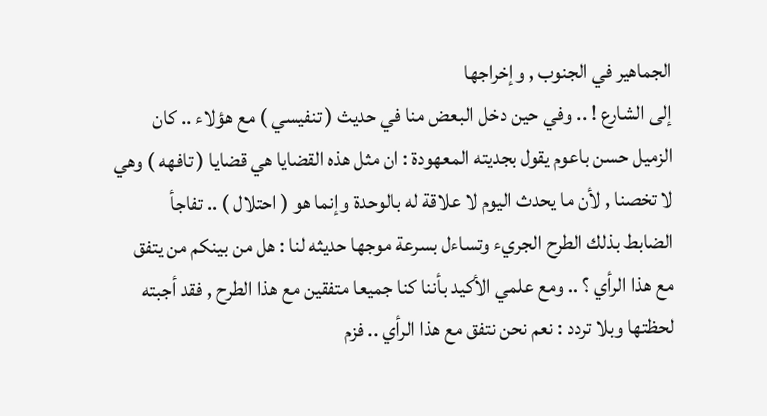الجماهير في الجنوب , وإخراجها
إلى الشارع ! .. وفي حين دخل البعض منا في حديث ( تنفيسي ) مع هؤلاء .. كان
الزميل حسن باعوم يقول بجديته المعهودة : ان مثل هذه القضايا هي قضايا ( تافهه ) وهي
لا تخصنا , لأن ما يحدث اليوم لا علاقة له بالوحدة وإنما هو ( احتلال ) .. تفاجأ
الضابط بذلك الطرح الجريء وتساءل بسرعة موجها حديثه لنا : هل من بينكم من يتفق
مع هذا الرأي ؟ .. ومع علمي الأكيد بأننا كنا جميعا متفقين مع هذا الطرح , فقد أجبته
لحظتها وبلا تردد : نعم نحن نتفق مع هذا الرأي .. فزم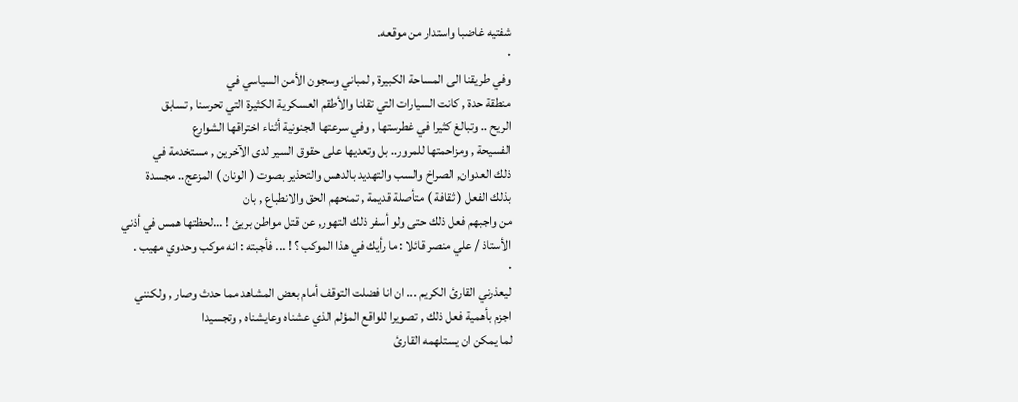شفتيه غاضبا واستدار من موقعه.
٠
وفي طريقنا الى المساحة الكبيرة , لمباني وسجون الأمن السياسي في
منطقة حدة , كانت السيارات التي تقلنا والأطقم العسكرية الكثيرة التي تحرسنا , تسابق
الريح .. وتبالغ كثيرا في غطرستها , وفي سرعتها الجنونية أثناء اختراقها الشوارع
الفسيحة , ومزاحمتها للمرور.. بل وتعديها على حقوق السير لدى الآخرين , مستخدمة في
ذلك العدوان, الصراخ والسب والتهديد بالدهس والتحذير بصوت ( الونان ) المزعج.. مجسدة
بذلك الفعل ( ثقافة ) متأصلة قديمة , تمنحهم الحق والانطباع , بان
من واجبهم فعل ذلك حتى ولو أسفر ذلك التهور, عن قتل مواطن بريئ ! ...لحظتها همس في أذني
الأستاذ / علي منصر قائلا : ما رأيك في هذا الموكب ؟ ! ... فأجبته : انه موكب وحدوي مهيب .
٠
ليعذرني القارئ الكريم ... ان انا فضلت التوقف أمام بعض المشاهد مما حدث وصار , ولكنني
اجزم بأهمية فعل ذلك , تصويرا للواقع المؤلم الذي عشناه وعايشناه , وتجسيدا
لما يمكن ان يستلهمه القارئ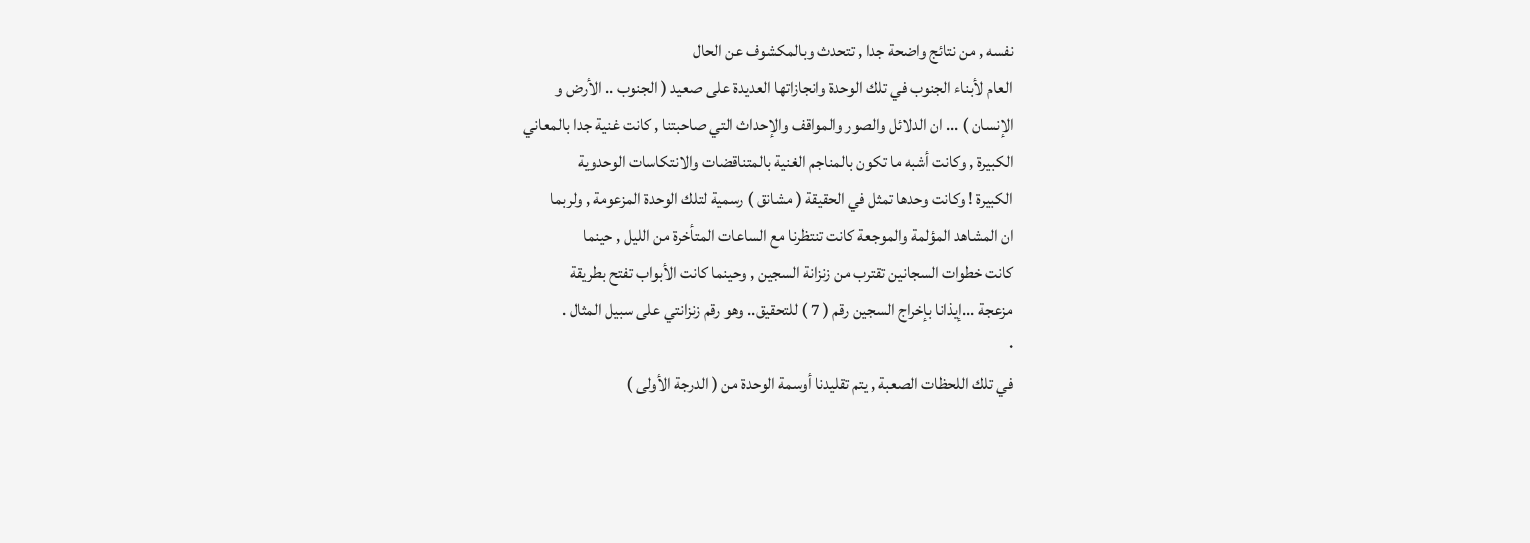نفسه , من نتائج واضحة جدا , تتحدث وبالمكشوف عن الحال
العام لأبناء الجنوب في تلك الوحدة وانجازاتها العديدة على صعيد ( الجنوب .. الأرض و
الإنسان ) ... ان الدلائل والصور والمواقف والإحداث التي صاحبتنا , كانت غنية جدا بالمعاني
الكبيرة , وكانت أشبه ما تكون بالمناجم الغنية بالمتناقضات والانتكاسات الوحدوية
الكبيرة ! وكانت وحدها تمثل في الحقيقة ( مشانق ) رسمية لتلك الوحدة المزعومة , ولربما
ان المشاهد المؤلمة والموجعة كانت تنتظرنا مع الساعات المتأخرة من الليل , حينما
كانت خطوات السجانين تقترب من زنزانة السجين , وحينما كانت الأبواب تفتح بطريقة
مزعجة ...إيذانا بإخراج السجين رقم ( 7 ) للتحقيق.. وهو رقم زنزانتي على سبيل المثال .
٠
في تلك اللحظات الصعبة , يتم تقليدنا أوسمة الوحدة من ( الدرجة الأولى )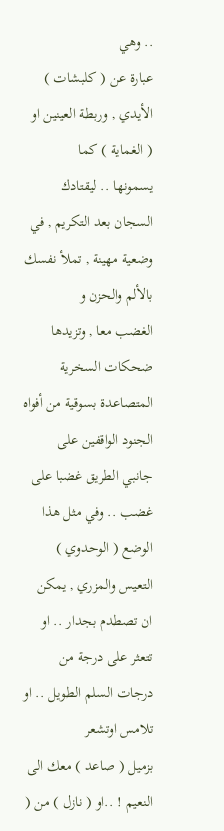.. وهي
عبارة عن ( كلبشات ) الأيدي , وربطة العينين او ( الغماية ) كما
يسمونها .. ليقتادك السجان بعد التكريم , في وضعية مهينة , تملأ نفسك بالألم والحزن و
الغضب معا , وتزيدها ضحكات السخرية المتصاعدة بسوقية من أفواه الجنود الواقفين على
جانبي الطريق غضبا على غضب .. وفي مثل هذا الوضع ( الوحدوي ) التعيس والمزري , يمكن
ان تصطدم بجدار .. او تتعثر على درجة من درجات السلم الطويل .. او تلامس اوتشعر
بزميل ( صاعد ) معك الى النعيم ! ..او ( نازل ) من (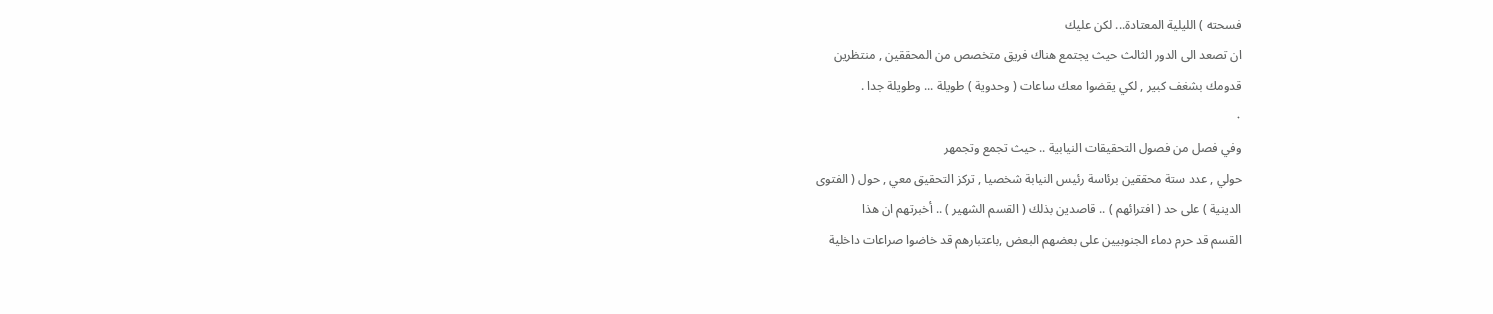فسحته ) الليلية المعتادة... لكن عليك
ان تصعد الى الدور الثالث حيث يجتمع هناك فريق متخصص من المحققين , منتظرين
قدومك بشغف كبير , لكي يقضوا معك ساعات ( وحدوية ) طويلة ... وطويلة جدا .
٠
وفي فصل من فصول التحقيقات النيابية .. حيث تجمع وتجمهر
حولي , عدد ستة محققين برئاسة رئيس النيابة شخصيا , تركز التحقيق معي , حول ( الفتوى
الدينية ) على حد ( افترائهم ) .. قاصدين بذلك ( القسم الشهير ) .. أخبرتهم ان هذا
القسم قد حرم دماء الجنوبيين على بعضهم البعض ,باعتبارهم قد خاضوا صراعات داخلية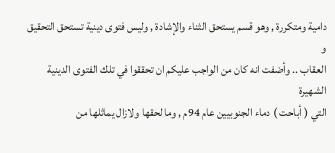دامية ومتكررة , وهو قسم يستحق الثناء والإشادة , وليس فتوى دينية تستحق التحقيق و
العقاب .. وأضفت انه كان من الواجب عليكم ان تحققوا في تلك الفتوى الدينية الشهيرة
التي ( أباحت ) دماء الجنوبيين عام 94م , وما لحقها ولازال يماثلها من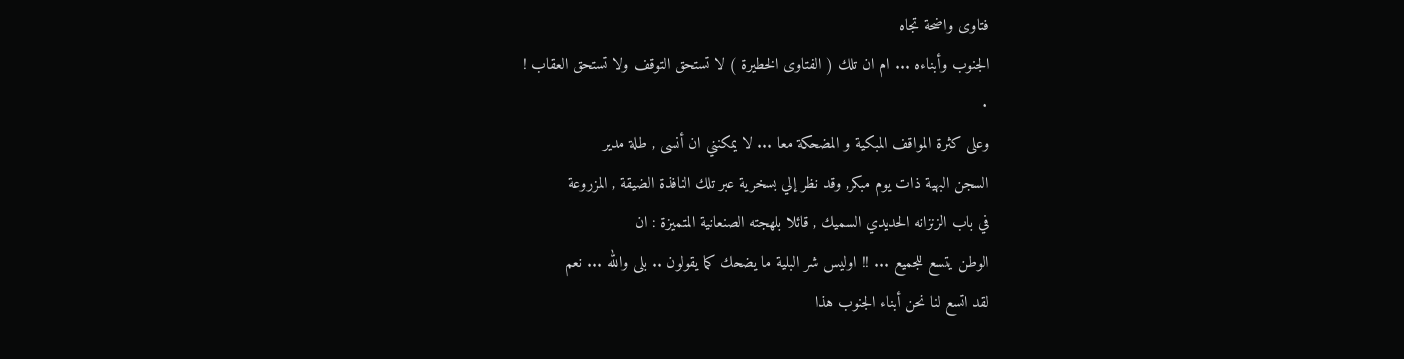فتاوى واضحة تجاه
الجنوب وأبناءه ... ام ان تلك ( الفتاوى الخطيرة ) لا تستحق التوقف ولا تستحق العقاب !
٠
وعلى كثرة المواقف المبكية و المضحكة معا ... لا يمكنني ان أنسى , طلة مدير
السجن البهية ذات يوم مبكر, وقد نظر إلي بسخرية عبر تلك النافذة الضيقة , المزروعة
في باب الزنزانه الحديدي السميك , قائلا بلهجته الصنعانية المتميزة : ان
الوطن يتسع للجميع ... !! اوليس شر البلية ما يضحك كما يقولون .. بلى والله ... نعم
لقد اتسع لنا نحن أبناء الجنوب هذا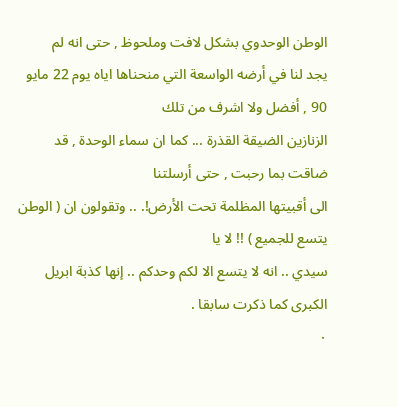الوطن الوحدوي بشكل لافت وملحوظ , حتى انه لم
يجد لنا في أرضه الواسعة التي منحناها اياه يوم 22 مايو 90 , أفضل ولا اشرف من تلك
الزنازين الضيقة القذرة ... كما ان سماء الوحدة , قد ضاقت بما رحبت , حتى أرسلتنا
الى أقبيتها المظلمة تحت الأرض!. .. وتقولون ان ( الوطن يتسع للجميع ) !! لا يا
سيدي .. انه لا يتسع الا لكم وحدكم .. إنها كذبة ابريل الكبرى كما ذكرت سابقا .
٠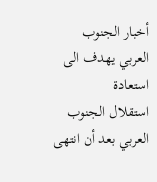أخبار الجنوب العربي يهدف الى استعادة
استقلال الجنوب العربي بعد أن انتهى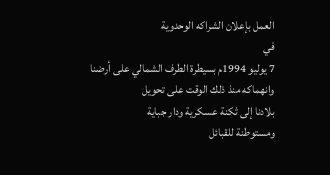العمل بإعلان الشراكه الوحدوية
في
7 يوليو 1994م بسيطرة الطرف الشمالي على أرضنا
وانهماكه منذ ذلك الوقت على تحويل
بلادنا إلى ثكنة عسكرية ودار جباية
ومستوطنة للقبائل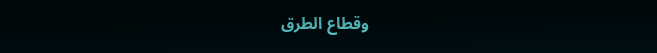وقطاع الطرق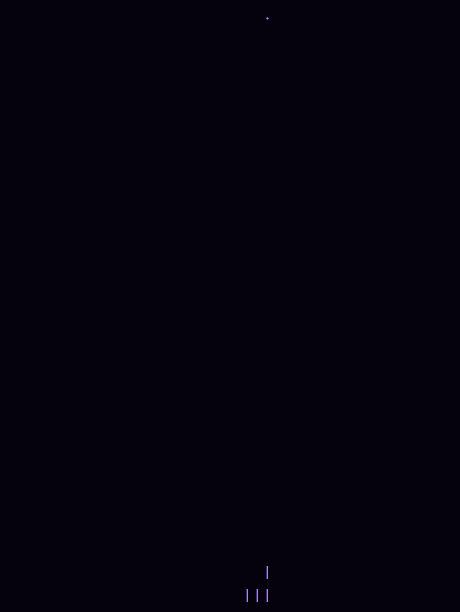٠
























|
| | |